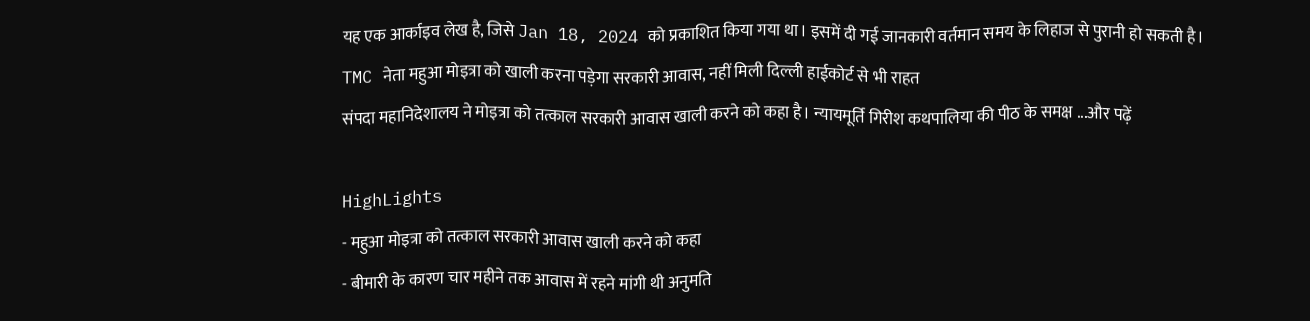यह एक आर्काइव लेख है, जिसे Jan 18, 2024 को प्रकाशित किया गया था। इसमें दी गई जानकारी वर्तमान समय के लिहाज से पुरानी हो सकती है।
TMC नेता महुआ मोइत्रा को खाली करना पड़ेगा सरकारी आवास, नहीं मिली दिल्ली हाईकोर्ट से भी राहत
संपदा महानिदेशालय ने मोइत्रा को तत्काल सरकारी आवास खाली करने को कहा है। न्यायमूर्ति गिरीश कथपालिया की पीठ के समक्ष ...और पढ़ें

HighLights
- महुआ मोइत्रा को तत्काल सरकारी आवास खाली करने को कहा
- बीमारी के कारण चार महीने तक आवास में रहने मांगी थी अनुमति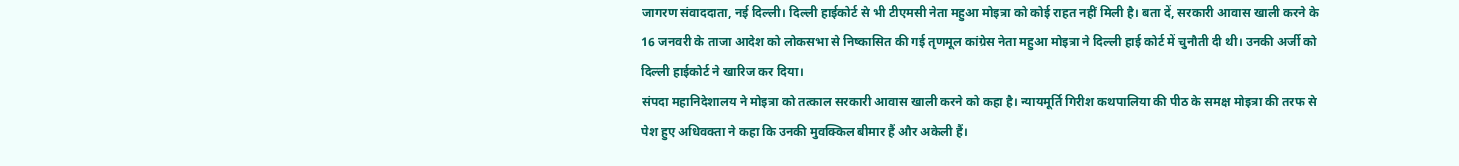जागरण संवाददाता, नई दिल्ली। दिल्ली हाईकोर्ट से भी टीएमसी नेता महुआ मोइत्रा को कोई राहत नहीं मिली है। बता दें, सरकारी आवास खाली करने के 16 जनवरी के ताजा आदेश को लोकसभा से निष्कासित की गई तृणमूल कांग्रेस नेता महुआ मोइत्रा ने दिल्ली हाई कोर्ट में चुनौती दी थी। उनकी अर्जी को दिल्ली हाईकोर्ट ने खारिज कर दिया।
संपदा महानिदेशालय ने मोइत्रा को तत्काल सरकारी आवास खाली करने को कहा है। न्यायमूर्ति गिरीश कथपालिया की पीठ के समक्ष मोइत्रा की तरफ से पेश हुए अधिवक्ता ने कहा कि उनकी मुवक्किल बीमार हैं और अकेली हैं।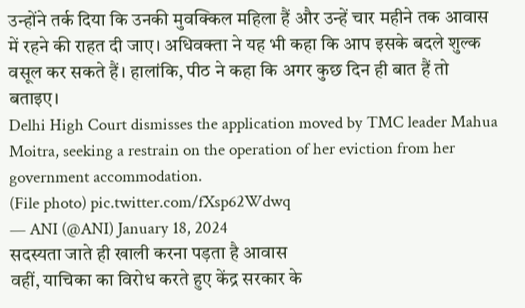उन्होंने तर्क दिया कि उनकी मुवक्किल महिला हैं और उन्हें चार महीने तक आवास में रहने की राहत दी जाए। अधिवक्ता ने यह भी कहा कि आप इसके बदले शुल्क वसूल कर सकते हैं। हालांकि, पीठ ने कहा कि अगर कुछ दिन ही बात हैं तो बताइए।
Delhi High Court dismisses the application moved by TMC leader Mahua Moitra, seeking a restrain on the operation of her eviction from her government accommodation.
(File photo) pic.twitter.com/fXsp62Wdwq
— ANI (@ANI) January 18, 2024
सदस्यता जाते ही खाली करना पड़ता है आवास
वहीं, याचिका का विरोध करते हुए केंद्र सरकार के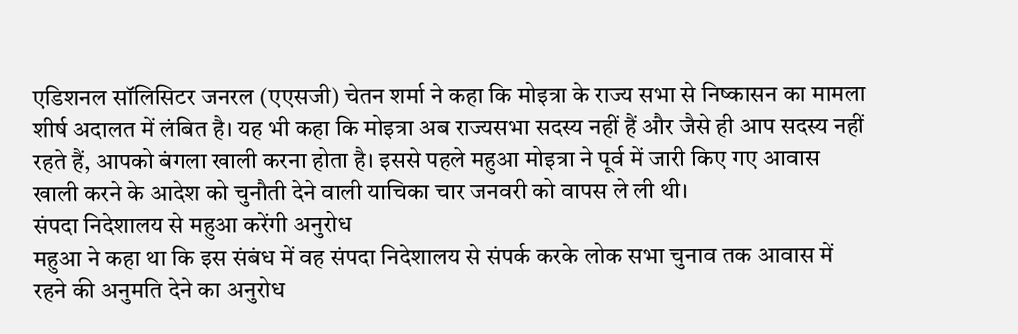एडिशनल सॉलिसिटर जनरल (एएसजी) चेतन शर्मा ने कहा कि मोइत्रा के राज्य सभा से निष्कासन का मामला शीर्ष अदालत में लंबित है। यह भी कहा कि मोइत्रा अब राज्यसभा सदस्य नहीं हैं और जैसे ही आप सदस्य नहीं रहते हैं, आपको बंगला खाली करना होता है। इससे पहले महुआ मोइत्रा ने पूर्व में जारी किए गए आवास खाली करने के आदेश को चुनौती देने वाली याचिका चार जनवरी को वापस ले ली थी।
संपदा निदेशालय से महुआ करेंगी अनुरोध
महुआ ने कहा था कि इस संबंध में वह संपदा निदेशालय से संपर्क करके लोक सभा चुनाव तक आवास में रहने की अनुमति देने का अनुरोध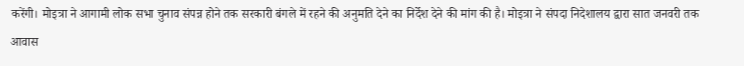करेंगी। मोइत्रा ने आगामी लोक सभा चुनाव संपन्न होने तक सरकारी बंगले में रहने की अनुमति देने का निर्देश देने की मांग की है। मोइत्रा ने संपदा निदेशालय द्वारा सात जनवरी तक आवास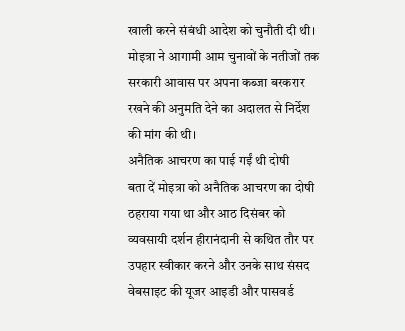खाली करने संबंधी आदेश को चुनौती दी थी। मोइत्रा ने आगामी आम चुनावों के नतीजों तक सरकारी आवास पर अपना कब्जा बरकरार रखने की अनुमति देने का अदालत से निर्देश की मांग की थी।
अनैतिक आचरण का पाई गईं थी दोषी
बता दें मोइत्रा को अनैतिक आचरण का दोषी ठहराया गया था और आठ दिसंबर को व्यवसायी दर्शन हीरानंदानी से कथित तौर पर उपहार स्वीकार करने और उनके साथ संसद वेबसाइट की यूजर आइडी और पासवर्ड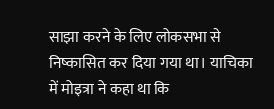साझा करने के लिए लोकसभा से निष्कासित कर दिया गया था। याचिका में मोइत्रा ने कहा था कि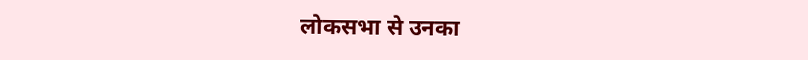लोकसभा से उनका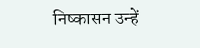निष्कासन उन्हें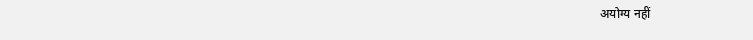अयोग्य नहीं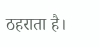ठहराता है।